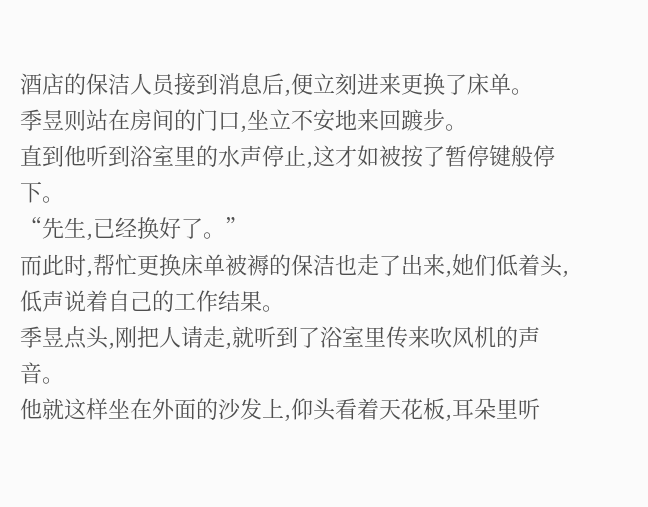酒店的保洁人员接到消息后,便立刻进来更换了床单。
季昱则站在房间的门口,坐立不安地来回踱步。
直到他听到浴室里的水声停止,这才如被按了暂停键般停下。
“先生,已经换好了。”
而此时,帮忙更换床单被褥的保洁也走了出来,她们低着头,低声说着自己的工作结果。
季昱点头,刚把人请走,就听到了浴室里传来吹风机的声音。
他就这样坐在外面的沙发上,仰头看着天花板,耳朵里听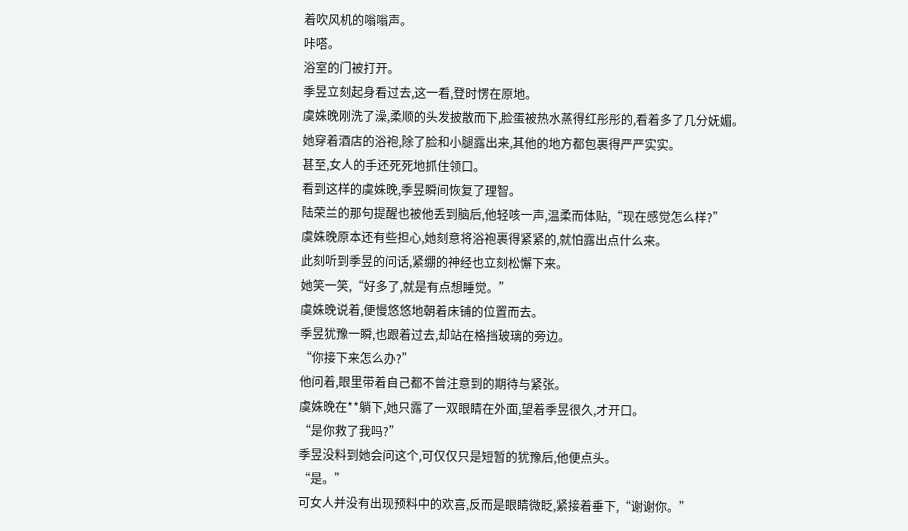着吹风机的嗡嗡声。
咔嗒。
浴室的门被打开。
季昱立刻起身看过去,这一看,登时愣在原地。
虞姝晚刚洗了澡,柔顺的头发披散而下,脸蛋被热水蒸得红彤彤的,看着多了几分妩媚。
她穿着酒店的浴袍,除了脸和小腿露出来,其他的地方都包裹得严严实实。
甚至,女人的手还死死地抓住领口。
看到这样的虞姝晚,季昱瞬间恢复了理智。
陆荣兰的那句提醒也被他丢到脑后,他轻咳一声,温柔而体贴,“现在感觉怎么样?”
虞姝晚原本还有些担心,她刻意将浴袍裹得紧紧的,就怕露出点什么来。
此刻听到季昱的问话,紧绷的神经也立刻松懈下来。
她笑一笑,“好多了,就是有点想睡觉。”
虞姝晚说着,便慢悠悠地朝着床铺的位置而去。
季昱犹豫一瞬,也跟着过去,却站在格挡玻璃的旁边。
“你接下来怎么办?”
他问着,眼里带着自己都不曾注意到的期待与紧张。
虞姝晚在**躺下,她只露了一双眼睛在外面,望着季昱很久,才开口。
“是你救了我吗?”
季昱没料到她会问这个,可仅仅只是短暂的犹豫后,他便点头。
“是。”
可女人并没有出现预料中的欢喜,反而是眼睛微眨,紧接着垂下,“谢谢你。”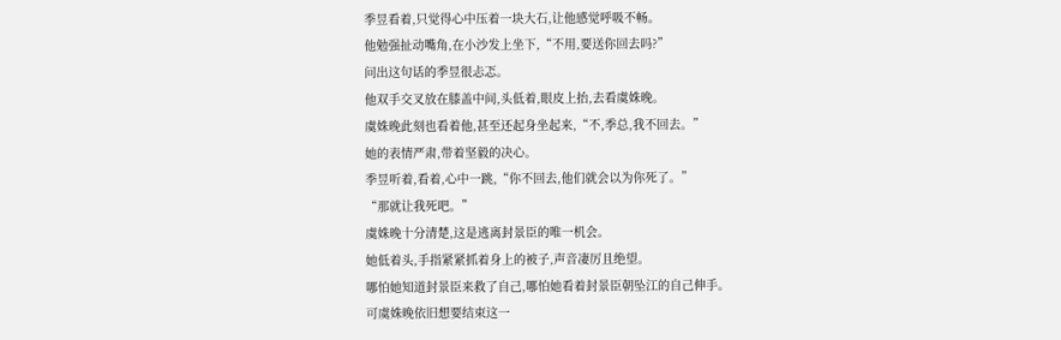季昱看着,只觉得心中压着一块大石,让他感觉呼吸不畅。
他勉强扯动嘴角,在小沙发上坐下,“不用,要送你回去吗?”
问出这句话的季昱很忐忑。
他双手交叉放在膝盖中间,头低着,眼皮上抬,去看虞姝晚。
虞姝晚此刻也看着他,甚至还起身坐起来,“不,季总,我不回去。”
她的表情严肃,带着坚毅的决心。
季昱听着,看着,心中一跳,“你不回去,他们就会以为你死了。”
“那就让我死吧。”
虞姝晚十分清楚,这是逃离封景臣的唯一机会。
她低着头,手指紧紧抓着身上的被子,声音凄厉且绝望。
哪怕她知道封景臣来救了自己,哪怕她看着封景臣朝坠江的自己伸手。
可虞姝晚依旧想要结束这一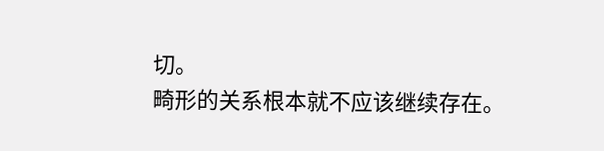切。
畸形的关系根本就不应该继续存在。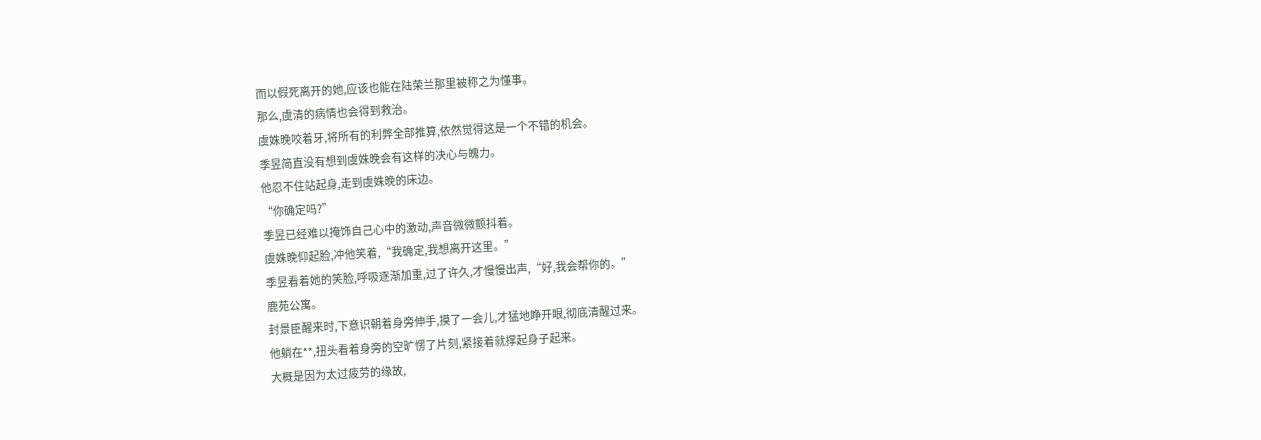而以假死离开的她,应该也能在陆荣兰那里被称之为懂事。
那么,虞清的病情也会得到救治。
虞姝晚咬着牙,将所有的利弊全部推算,依然觉得这是一个不错的机会。
季昱简直没有想到虞姝晚会有这样的决心与魄力。
他忍不住站起身,走到虞姝晚的床边。
“你确定吗?”
季昱已经难以掩饰自己心中的激动,声音微微颤抖着。
虞姝晚仰起脸,冲他笑着,“我确定,我想离开这里。”
季昱看着她的笑脸,呼吸逐渐加重,过了许久,才慢慢出声,“好,我会帮你的。”
鹿苑公寓。
封景臣醒来时,下意识朝着身旁伸手,摸了一会儿,才猛地睁开眼,彻底清醒过来。
他躺在**,扭头看着身旁的空旷愣了片刻,紧接着就撑起身子起来。
大概是因为太过疲劳的缘故,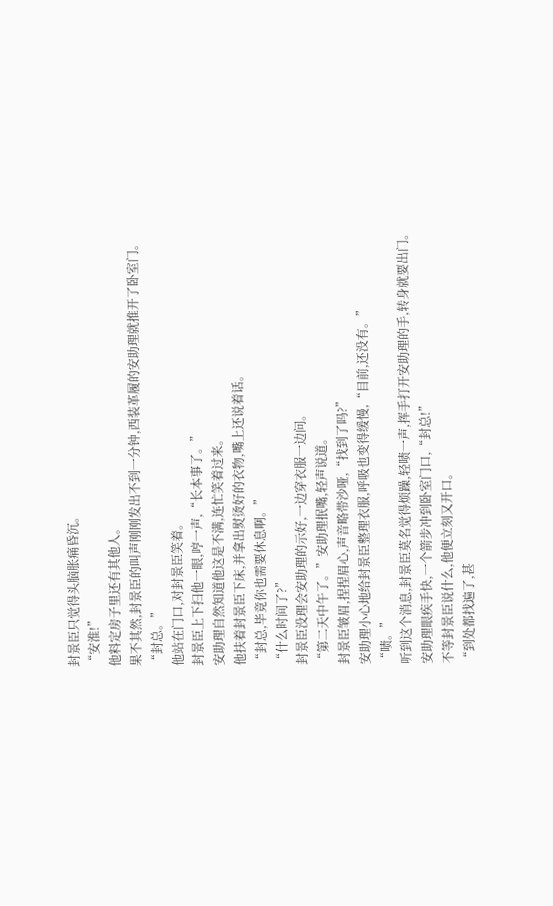封景臣只觉得头脑胀痛昏沉。
“安淮!”
他料定房子里还有其他人。
果不其然,封景臣的叫声刚刚发出不到一分钟,西装革履的安助理就推开了卧室门。
“封总。”
他站在门口,对封景臣笑着。
封景臣上下扫他一眼,哼一声,“长本事了。”
安助理自然知道他这是不满,连忙笑着过来。
他扶着封景臣下床,并拿出熨烫好的衣物,嘴上还说着话。
“封总,毕竟你也需要休息啊。”
“什么时间了?”
封景臣没理会安助理的示好,一边穿衣服一边问。
“第二天中午了。”安助理抿嘴,轻声说道。
封景臣皱眉,捏捏眉心,声音略带沙哑,“找到了吗?”
安助理小心地给封景臣整理衣服,呼吸也变得缓慢,“目前,还没有。”
“啧。”
听到这个消息,封景臣莫名觉得烦躁,轻啧一声,挥手打开安助理的手,转身就要出门。
安助理眼疾手快,一个箭步冲到卧室门口,“封总!”
不等封景臣说什么,他便立刻又开口。
“到处都找遍了,甚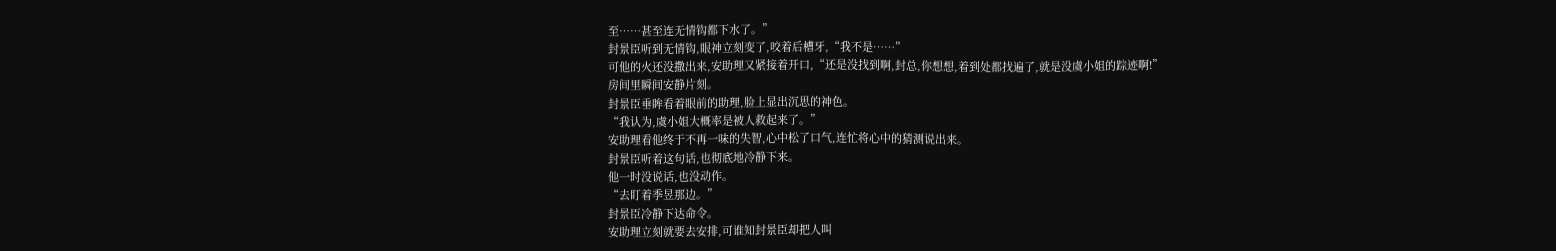至……甚至连无情钩都下水了。”
封景臣听到无情钩,眼神立刻变了,咬着后槽牙,“我不是……”
可他的火还没撒出来,安助理又紧接着开口,“还是没找到啊,封总,你想想,着到处都找遍了,就是没虞小姐的踪迹啊!”
房间里瞬间安静片刻。
封景臣垂眸看着眼前的助理,脸上显出沉思的神色。
“我认为,虞小姐大概率是被人救起来了。”
安助理看他终于不再一味的失智,心中松了口气,连忙将心中的猜测说出来。
封景臣听着这句话,也彻底地冷静下来。
他一时没说话,也没动作。
“去盯着季昱那边。”
封景臣冷静下达命令。
安助理立刻就要去安排,可谁知封景臣却把人叫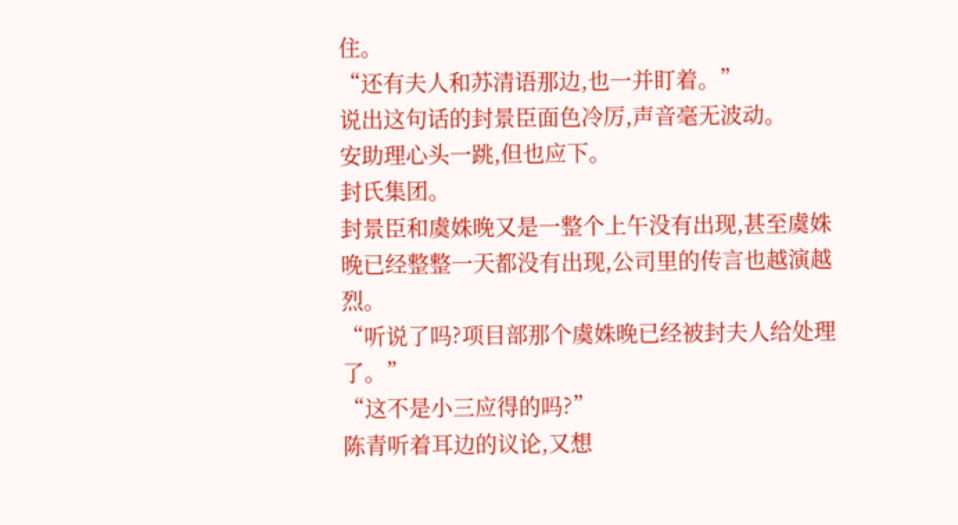住。
“还有夫人和苏清语那边,也一并盯着。”
说出这句话的封景臣面色冷厉,声音毫无波动。
安助理心头一跳,但也应下。
封氏集团。
封景臣和虞姝晚又是一整个上午没有出现,甚至虞姝晚已经整整一天都没有出现,公司里的传言也越演越烈。
“听说了吗?项目部那个虞姝晚已经被封夫人给处理了。”
“这不是小三应得的吗?”
陈青听着耳边的议论,又想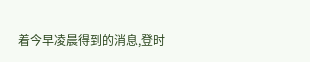着今早凌晨得到的消息,登时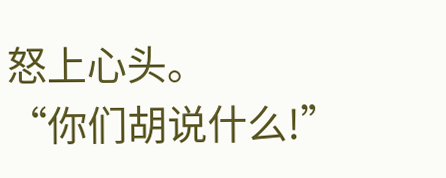怒上心头。
“你们胡说什么!”